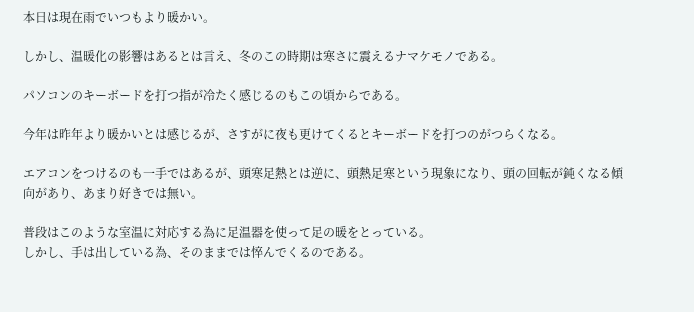本日は現在雨でいつもより暖かい。

しかし、温暖化の影響はあるとは言え、冬のこの時期は寒さに震えるナマケモノである。

パソコンのキーボードを打つ指が冷たく感じるのもこの頃からである。

今年は昨年より暖かいとは感じるが、さすがに夜も更けてくるとキーボードを打つのがつらくなる。

エアコンをつけるのも一手ではあるが、頭寒足熱とは逆に、頭熱足寒という現象になり、頭の回転が鈍くなる傾向があり、あまり好きでは無い。

普段はこのような室温に対応する為に足温器を使って足の暖をとっている。
しかし、手は出している為、そのままでは悴んでくるのである。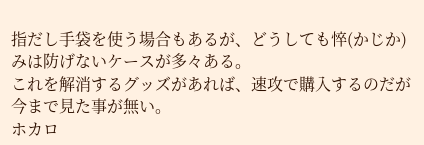指だし手袋を使う場合もあるが、どうしても悴(かじか)みは防げないケースが多々ある。
これを解消するグッズがあれば、速攻で購入するのだが今まで見た事が無い。
ホカロ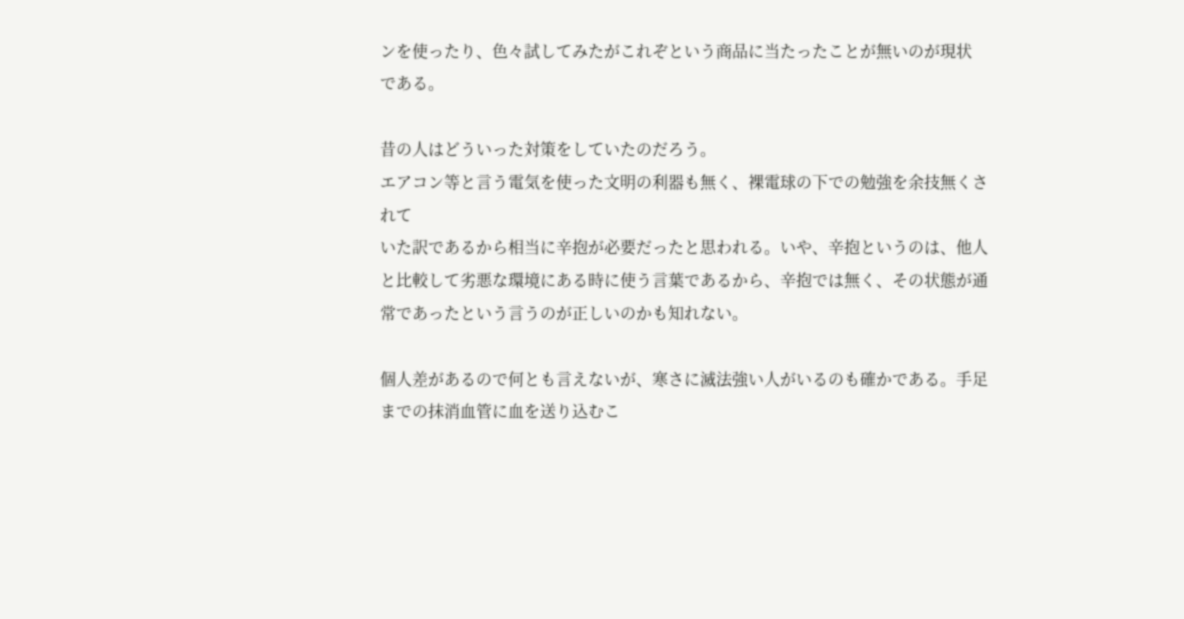ンを使ったり、色々試してみたがこれぞという商品に当たったことが無いのが現状
である。

昔の人はどういった対策をしていたのだろう。
エアコン等と言う電気を使った文明の利器も無く、裸電球の下での勉強を余技無くされて
いた訳であるから相当に辛抱が必要だったと思われる。いや、辛抱というのは、他人と比較して劣悪な環境にある時に使う言葉であるから、辛抱では無く、その状態が通常であったという言うのが正しいのかも知れない。

個人差があるので何とも言えないが、寒さに滅法強い人がいるのも確かである。手足までの抹消血管に血を送り込むこ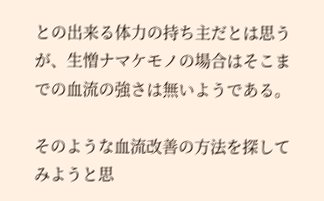との出来る体力の持ち主だとは思うが、生憎ナマケモノの場合はそこまでの血流の強さは無いようである。

そのような血流改善の方法を探してみようと思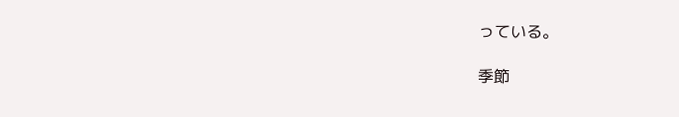っている。

季節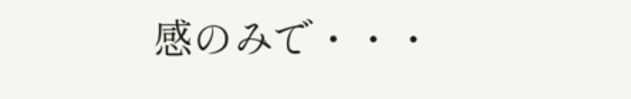感のみで・・・